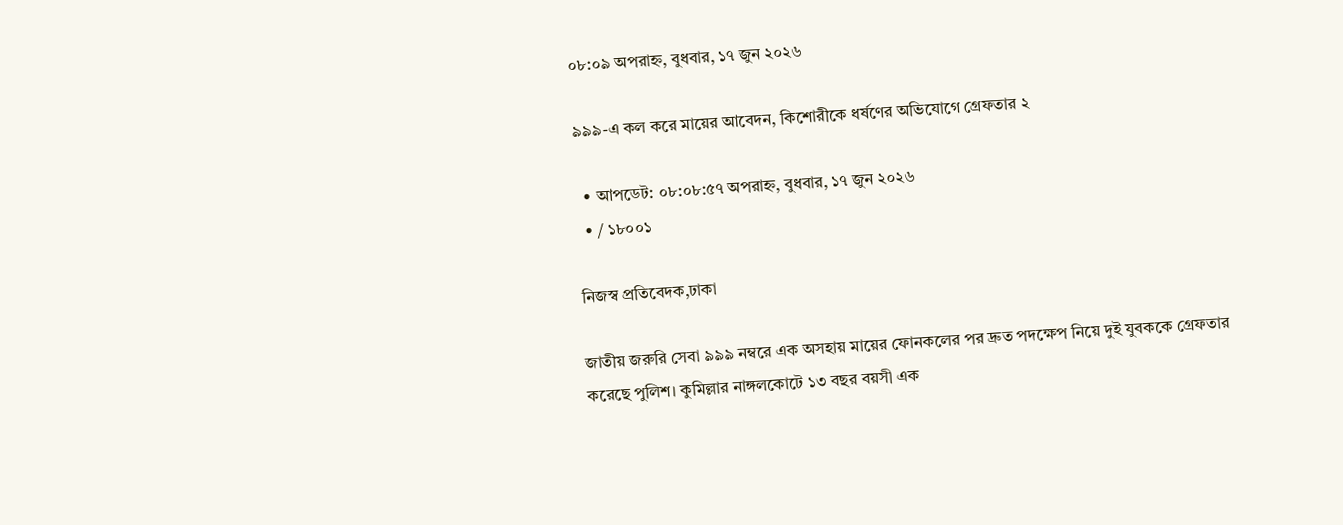০৮:০৯ অপরাহ্ন, বুধবার, ১৭ জুন ২০২৬

৯৯৯-এ কল করে মায়ের আবেদন, কিশোরীকে ধর্ষণের অভিযোগে গ্রেফতার ২

  • আপডেট: ০৮:০৮:৫৭ অপরাহ্ন, বুধবার, ১৭ জুন ২০২৬
  • / ১৮০০১

নিজস্ব প্রতিবেদক,ঢাকা

জাতীয় জরুরি সেবা ৯৯৯ নম্বরে এক অসহায় মায়ের ফোনকলের পর দ্রুত পদক্ষেপ নিয়ে দুই যুবককে গ্রেফতার করেছে পুলিশ। কুমিল্লার নাঙ্গলকোটে ১৩ বছর বয়সী এক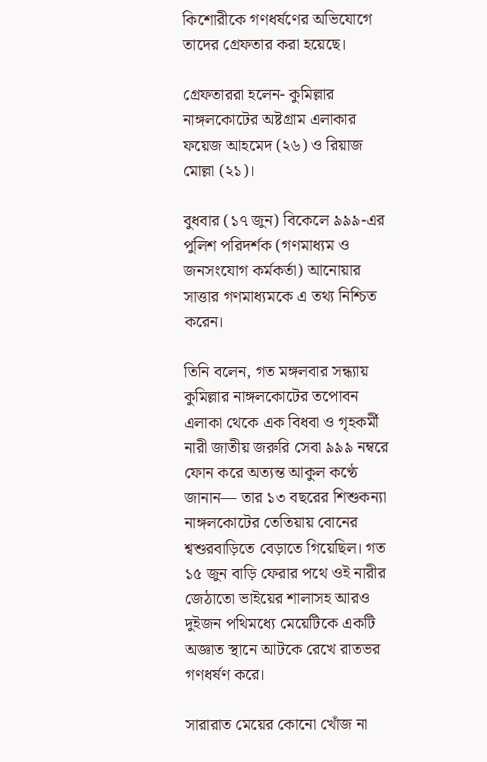কিশোরীকে গণধর্ষণের অভিযোগে তাদের গ্রেফতার করা হয়েছে।

গ্রেফতাররা হলেন- কুমিল্লার নাঙ্গলকোটের অষ্টগ্রাম এলাকার ফয়েজ আহমেদ (২৬) ও রিয়াজ মোল্লা (২১)।

বুধবার (১৭ জুন) বিকেলে ৯৯৯-এর পুলিশ পরিদর্শক (গণমাধ্যম ও জনসংযোগ কর্মকর্তা) আনোয়ার সাত্তার গণমাধ্যমকে এ তথ্য নিশ্চিত করেন।

তিনি বলেন, গত মঙ্গলবার সন্ধ্যায় কুমিল্লার নাঙ্গলকোটের তপোবন এলাকা থেকে এক বিধবা ও গৃহকর্মী নারী জাতীয় জরুরি সেবা ৯৯৯ নম্বরে ফোন করে অত্যন্ত আকুল কণ্ঠে জানান— তার ১৩ বছরের শিশুকন্যা নাঙ্গলকোটের তেতিয়ায় বোনের শ্বশুরবাড়িতে বেড়াতে গিয়েছিল। গত ১৫ জুন বাড়ি ফেরার পথে ওই নারীর জেঠাতো ভাইয়ের শালাসহ আরও দুইজন পথিমধ্যে মেয়েটিকে একটি অজ্ঞাত স্থানে আটকে রেখে রাতভর গণধর্ষণ করে।

সারারাত মেয়ের কোনো খোঁজ না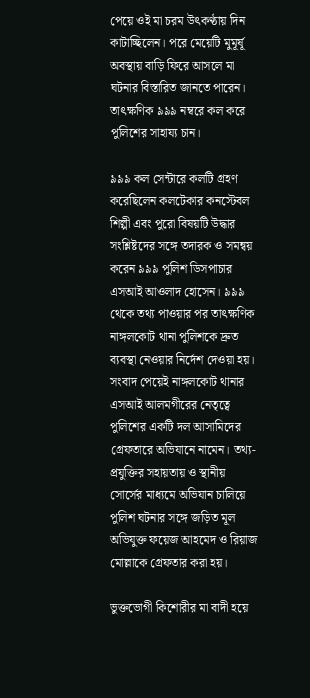পেয়ে ওই মা চরম উৎকণ্ঠায় দিন কাটাচ্ছিলেন। পরে মেয়েটি মুমূর্ষূ অবস্থায় বাড়ি ফিরে আসলে মা ঘটনার বিস্তারিত জানতে পারেন। তাৎক্ষণিক ৯৯৯ নম্বরে কল করে পুলিশের সাহায্য চান।

৯৯৯ কল সেন্টারে কলটি গ্রহণ করেছিলেন কলটেকার কনস্টেবল শিল্পী এবং পুরো বিষয়টি উদ্ধার সংশ্লিষ্টদের সঙ্গে তদারক ও সমন্বয় করেন ৯৯৯ পুলিশ ডিসপাচার এসআই আওলাদ হোসেন। ৯৯৯ থেকে তথ্য পাওয়ার পর তাৎক্ষণিক নাঙ্গলকোট থানা পুলিশকে দ্রুত ব্যবস্থা নেওয়ার নির্দেশ দেওয়া হয়।
সংবাদ পেয়েই নাঙ্গলকোট থানার এসআই আলমগীরের নেতৃত্বে পুলিশের একটি দল আসামিদের গ্রেফতারে অভিযানে নামেন। তথ্য-প্রযুক্তির সহায়তায় ও স্থানীয় সোর্সের মাধ্যমে অভিযান চালিয়ে পুলিশ ঘটনার সঙ্গে জড়িত মূল অভিযুক্ত ফয়েজ আহমেদ ও রিয়াজ মোল্লাকে গ্রেফতার করা হয়।

ভুক্তভোগী কিশোরীর মা বাদী হয়ে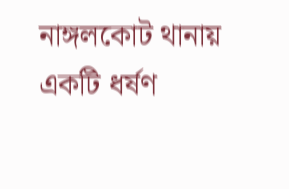নাঙ্গলকোট থানায় একটি ধর্ষণ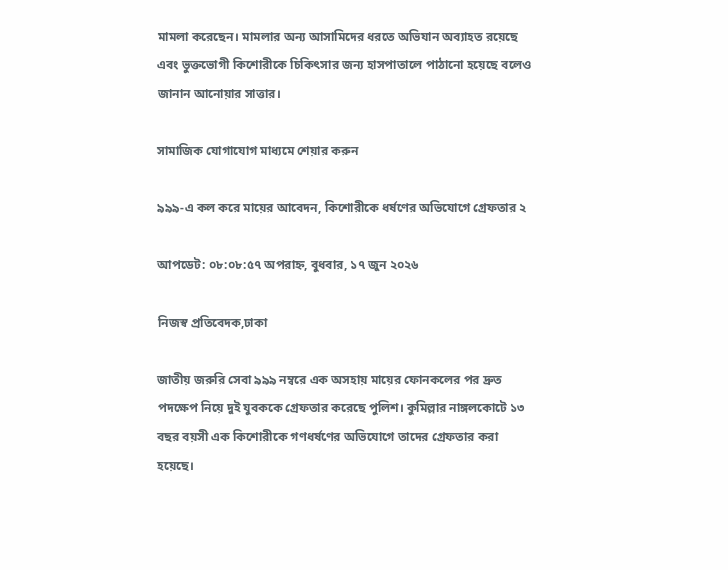মামলা করেছেন। মামলার অন্য আসামিদের ধরতে অভিযান অব্যাহত রয়েছে এবং ভুক্তভোগী কিশোরীকে চিকিৎসার জন্য হাসপাতালে পাঠানো হয়েছে বলেও জানান আনোয়ার সাত্তার।

সামাজিক যোগাযোগ মাধ্যমে শেয়ার করুন

৯৯৯-এ কল করে মায়ের আবেদন, কিশোরীকে ধর্ষণের অভিযোগে গ্রেফতার ২

আপডেট: ০৮:০৮:৫৭ অপরাহ্ন, বুধবার, ১৭ জুন ২০২৬

নিজস্ব প্রতিবেদক,ঢাকা

জাতীয় জরুরি সেবা ৯৯৯ নম্বরে এক অসহায় মায়ের ফোনকলের পর দ্রুত পদক্ষেপ নিয়ে দুই যুবককে গ্রেফতার করেছে পুলিশ। কুমিল্লার নাঙ্গলকোটে ১৩ বছর বয়সী এক কিশোরীকে গণধর্ষণের অভিযোগে তাদের গ্রেফতার করা হয়েছে।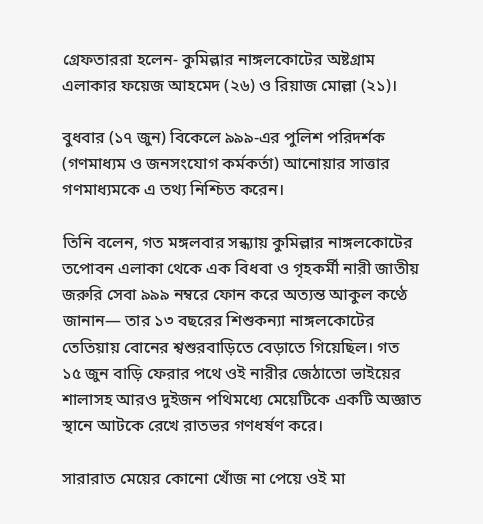গ্রেফতাররা হলেন- কুমিল্লার নাঙ্গলকোটের অষ্টগ্রাম এলাকার ফয়েজ আহমেদ (২৬) ও রিয়াজ মোল্লা (২১)।

বুধবার (১৭ জুন) বিকেলে ৯৯৯-এর পুলিশ পরিদর্শক (গণমাধ্যম ও জনসংযোগ কর্মকর্তা) আনোয়ার সাত্তার গণমাধ্যমকে এ তথ্য নিশ্চিত করেন।

তিনি বলেন, গত মঙ্গলবার সন্ধ্যায় কুমিল্লার নাঙ্গলকোটের তপোবন এলাকা থেকে এক বিধবা ও গৃহকর্মী নারী জাতীয় জরুরি সেবা ৯৯৯ নম্বরে ফোন করে অত্যন্ত আকুল কণ্ঠে জানান— তার ১৩ বছরের শিশুকন্যা নাঙ্গলকোটের তেতিয়ায় বোনের শ্বশুরবাড়িতে বেড়াতে গিয়েছিল। গত ১৫ জুন বাড়ি ফেরার পথে ওই নারীর জেঠাতো ভাইয়ের শালাসহ আরও দুইজন পথিমধ্যে মেয়েটিকে একটি অজ্ঞাত স্থানে আটকে রেখে রাতভর গণধর্ষণ করে।

সারারাত মেয়ের কোনো খোঁজ না পেয়ে ওই মা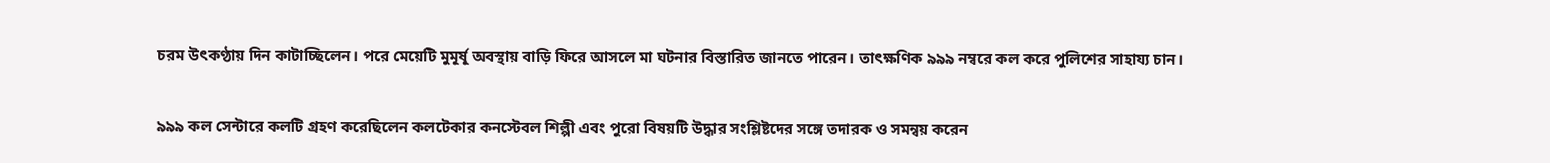চরম উৎকণ্ঠায় দিন কাটাচ্ছিলেন। পরে মেয়েটি মুমূর্ষূ অবস্থায় বাড়ি ফিরে আসলে মা ঘটনার বিস্তারিত জানতে পারেন। তাৎক্ষণিক ৯৯৯ নম্বরে কল করে পুলিশের সাহায্য চান।

৯৯৯ কল সেন্টারে কলটি গ্রহণ করেছিলেন কলটেকার কনস্টেবল শিল্পী এবং পুরো বিষয়টি উদ্ধার সংশ্লিষ্টদের সঙ্গে তদারক ও সমন্বয় করেন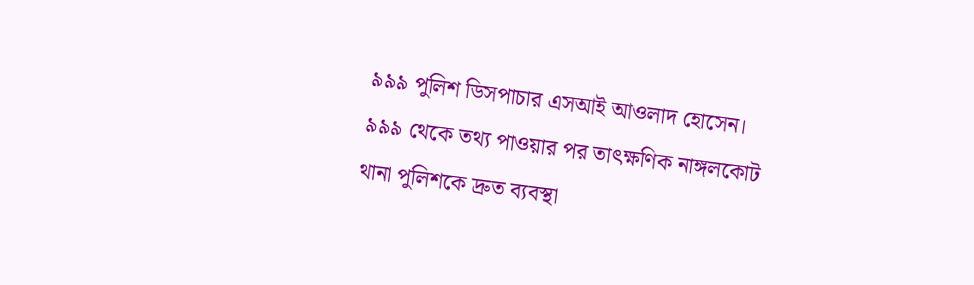৯৯৯ পুলিশ ডিসপাচার এসআই আওলাদ হোসেন। ৯৯৯ থেকে তথ্য পাওয়ার পর তাৎক্ষণিক নাঙ্গলকোট থানা পুলিশকে দ্রুত ব্যবস্থা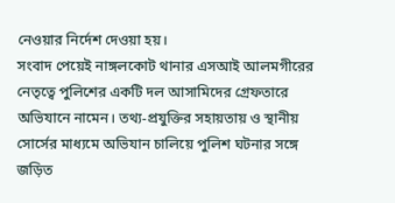নেওয়ার নির্দেশ দেওয়া হয়।
সংবাদ পেয়েই নাঙ্গলকোট থানার এসআই আলমগীরের নেতৃত্বে পুলিশের একটি দল আসামিদের গ্রেফতারে অভিযানে নামেন। তথ্য-প্রযুক্তির সহায়তায় ও স্থানীয় সোর্সের মাধ্যমে অভিযান চালিয়ে পুলিশ ঘটনার সঙ্গে জড়িত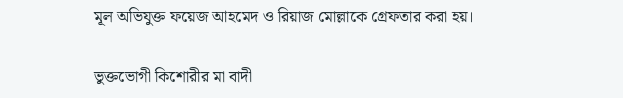মূল অভিযুক্ত ফয়েজ আহমেদ ও রিয়াজ মোল্লাকে গ্রেফতার করা হয়।

ভুক্তভোগী কিশোরীর মা বাদী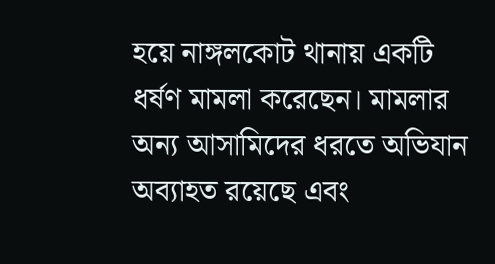হয়ে নাঙ্গলকোট থানায় একটি ধর্ষণ মামলা করেছেন। মামলার অন্য আসামিদের ধরতে অভিযান অব্যাহত রয়েছে এবং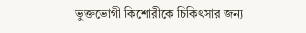ভুক্তভোগী কিশোরীকে চিকিৎসার জন্য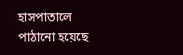হাসপাতালে পাঠানো হয়েছে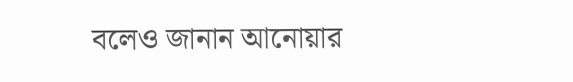বলেও জানান আনোয়ার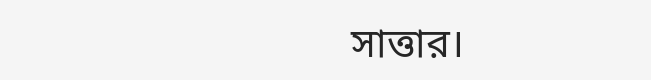সাত্তার।